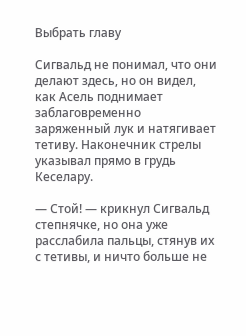Выбрать главу

Сигвальд не понимал, что они делают здесь, но он видел, как Асель поднимает заблаговременно заряженный лук и натягивает тетиву. Наконечник стрелы указывал прямо в грудь Кеселару.

— Стой! — крикнул Сигвальд степнячке, но она уже расслабила пальцы, стянув их с тетивы, и ничто больше не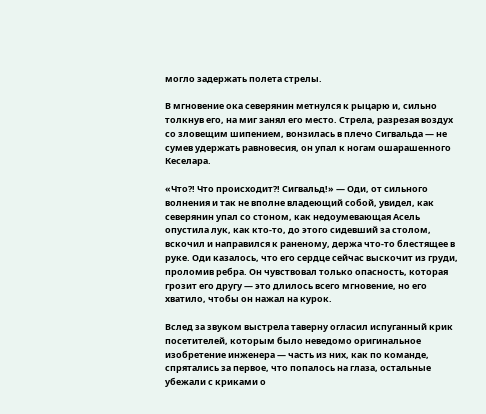могло задержать полета стрелы.

В мгновение ока северянин метнулся к рыцарю и, сильно толкнув его, на миг занял его место. Стрела, разрезая воздух со зловещим шипением, вонзилась в плечо Сигвальда — не сумев удержать равновесия, он упал к ногам ошарашенного Кеселара.

«Что?! Что происходит?! Сигвальд!» — Оди, от сильного волнения и так не вполне владеющий собой, увидел, как северянин упал со стоном, как недоумевающая Асель опустила лук, как кто-то, до этого сидевший за столом, вскочил и направился к раненому, держа что-то блестящее в руке. Оди казалось, что его сердце сейчас выскочит из груди, проломив ребра. Он чувствовал только опасность, которая грозит его другу — это длилось всего мгновение, но его хватило, чтобы он нажал на курок.

Вслед за звуком выстрела таверну огласил испуганный крик посетителей, которым было неведомо оригинальное изобретение инженера — часть из них, как по команде, спрятались за первое, что попалось на глаза, остальные убежали с криками о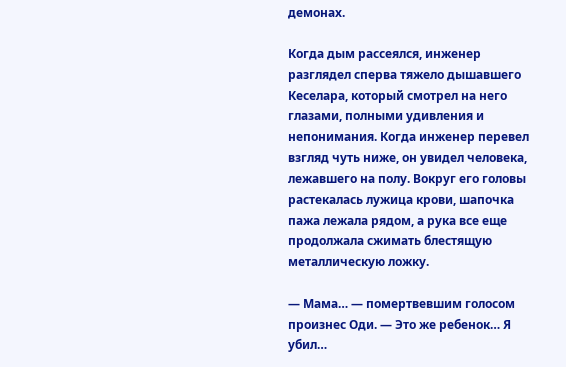демонах.

Когда дым рассеялся, инженер разглядел сперва тяжело дышавшего Кеселара, который смотрел на него глазами, полными удивления и непонимания. Когда инженер перевел взгляд чуть ниже, он увидел человека, лежавшего на полу. Вокруг его головы растекалась лужица крови, шапочка пажа лежала рядом, а рука все еще продолжала сжимать блестящую металлическую ложку.

— Мама… — помертвевшим голосом произнес Оди. — Это же ребенок… Я убил…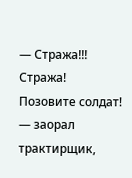— Стража!!! Стража! Позовите солдат! — заорал трактирщик,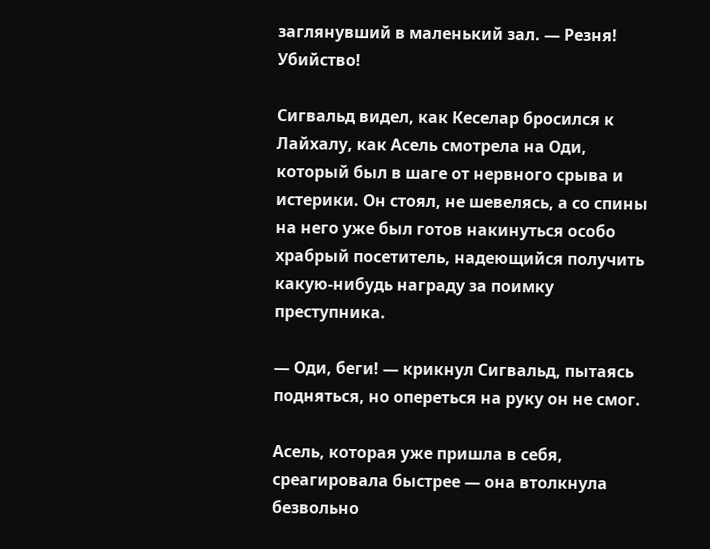заглянувший в маленький зал. — Резня! Убийство!

Сигвальд видел, как Кеселар бросился к Лайхалу, как Асель смотрела на Оди, который был в шаге от нервного срыва и истерики. Он стоял, не шевелясь, а со спины на него уже был готов накинуться особо храбрый посетитель, надеющийся получить какую-нибудь награду за поимку преступника.

— Оди, беги! — крикнул Сигвальд, пытаясь подняться, но опереться на руку он не смог.

Асель, которая уже пришла в себя, среагировала быстрее — она втолкнула безвольно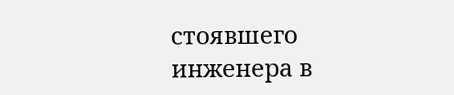стоявшего инженера в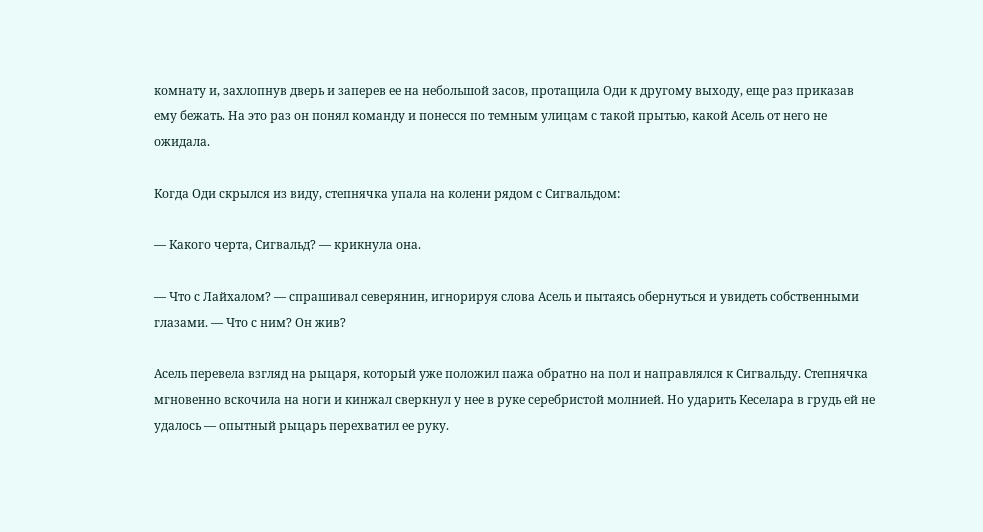комнату и, захлопнув дверь и заперев ее на небольшой засов, протащила Оди к другому выходу, еще раз приказав ему бежать. На это раз он понял команду и понесся по темным улицам с такой прытью, какой Асель от него не ожидала.

Когда Оди скрылся из виду, степнячка упала на колени рядом с Сигвальдом:

— Какого черта, Сигвальд? — крикнула она.

— Что с Лайхалом? — спрашивал северянин, игнорируя слова Асель и пытаясь обернуться и увидеть собственными глазами. — Что с ним? Он жив?

Асель перевела взгляд на рыцаря, который уже положил пажа обратно на пол и направлялся к Сигвальду. Степнячка мгновенно вскочила на ноги и кинжал сверкнул у нее в руке серебристой молнией. Но ударить Кеселара в грудь ей не удалось — опытный рыцарь перехватил ее руку.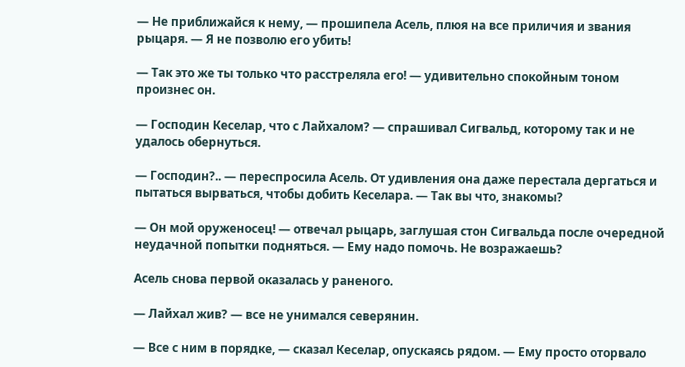— Не приближайся к нему, — прошипела Асель, плюя на все приличия и звания рыцаря. — Я не позволю его убить!

— Так это же ты только что расстреляла его! — удивительно спокойным тоном произнес он.

— Господин Кеселар, что с Лайхалом? — спрашивал Сигвальд, которому так и не удалось обернуться.

— Господин?.. — переспросила Асель. От удивления она даже перестала дергаться и пытаться вырваться, чтобы добить Кеселара. — Так вы что, знакомы?

— Он мой оруженосец! — отвечал рыцарь, заглушая стон Сигвальда после очередной неудачной попытки подняться. — Ему надо помочь. Не возражаешь?

Асель снова первой оказалась у раненого.

— Лайхал жив? — все не унимался северянин.

— Все с ним в порядке, — сказал Кеселар, опускаясь рядом. — Ему просто оторвало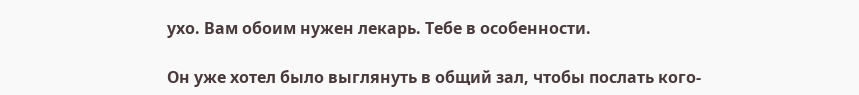ухо. Вам обоим нужен лекарь. Тебе в особенности.

Он уже хотел было выглянуть в общий зал, чтобы послать кого-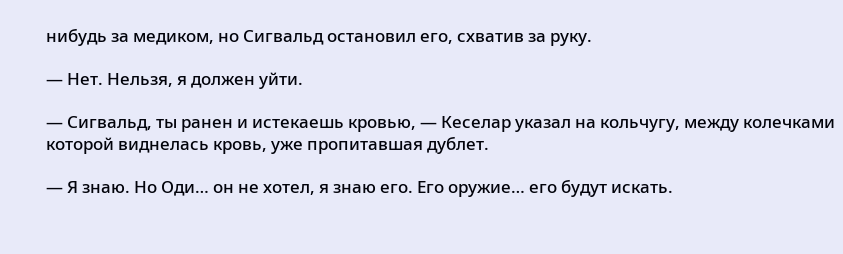нибудь за медиком, но Сигвальд остановил его, схватив за руку.

— Нет. Нельзя, я должен уйти.

— Сигвальд, ты ранен и истекаешь кровью, — Кеселар указал на кольчугу, между колечками которой виднелась кровь, уже пропитавшая дублет.

— Я знаю. Но Оди… он не хотел, я знаю его. Его оружие… его будут искать.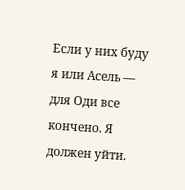Если у них буду я или Асель — для Оди все кончено. Я должен уйти.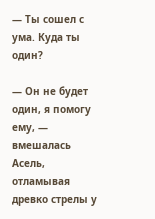— Ты сошел с ума. Куда ты один?

— Он не будет один, я помогу ему, — вмешалась Асель, отламывая древко стрелы у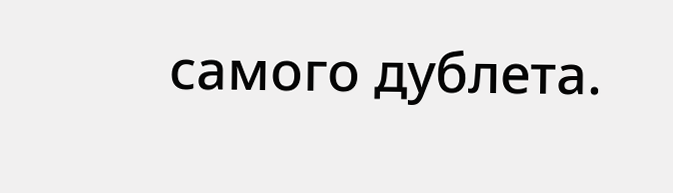самого дублета.